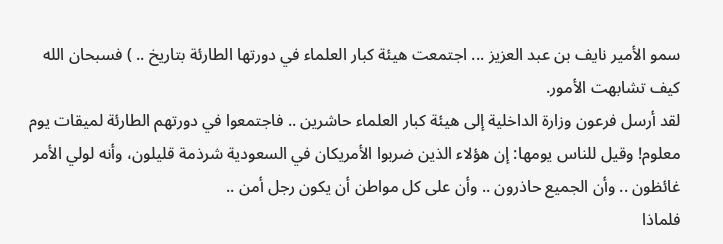سمو الأمير نايف بن عبد العزيز ... اجتمعت هيئة كبار العلماء في دورتها الطارئة بتاريخ .. ) فسبحان الله كيف تشابهت الأمور.
لقد أرسل فرعون وزارة الداخلية إلى هيئة كبار العلماء حاشرين .. فاجتمعوا في دورتهم الطارئة لميقات يوم معلوم! وقيل للناس يومها: إن هؤلاء الذين ضربوا الأمريكان في السعودية شرذمة قليلون، وأنه لولي الأمر غائظون .. وأن الجميع حاذرون .. وأن على كل مواطن أن يكون رجل أمن ..
فلماذا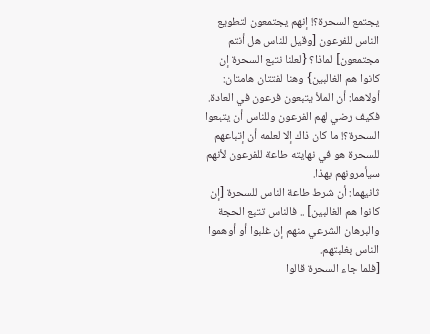يجتمع السحرة؟! إنهم يجتمعون لتطويع الناس للفرعون [وقيل للناس هل أنتم مجتمعون] لماذا؟ {لعلنا نتبع السحرة إن كانوا هم الغالبين} وهنا لفتتان هامتان:
أولاهما: أن الملأ يتبعون فرعون في العادة. فكيف رضي لهم الفرعون وللناس أن يتبعوا السحرة؟! ما كان ذاك إلا لعلمه أن إتباعهم للسحرة هو في نهايته طاعة للفرعون لأنهم سيأمرونهم بهذا.
ثانيهما: أن شرط طاعة الناس للسحرة [إن كانوا هم الغالبين] .. فالناس تتبع الحجة والبرهان الشرعي منهم إن غلبوا أو أوهموا الناس بغلبتهم.
[فلما جاء السحرة قالوا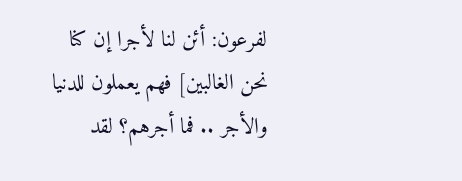لفرعون: أئن لنا لأجرا إن كنا نحن الغالبين] فهم يعملون للدنيا والأجر .. فما أجرهم؟ لقد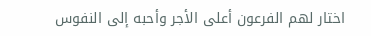اختار لهم الفرعون أعلى الأجر وأحبه إلى النفوس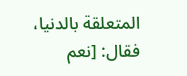المتعلقة بالدنيا، فقال: [نعم